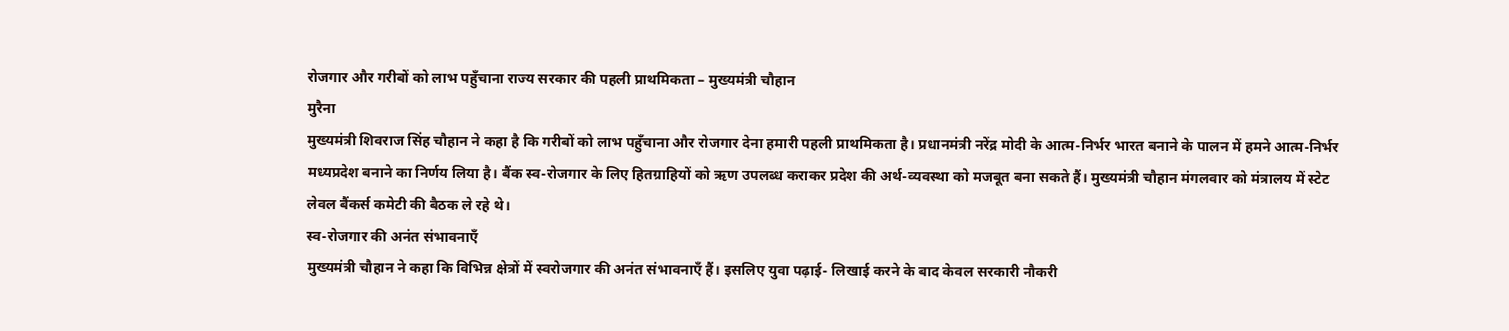रोजगार और गरीबों को लाभ पहुँचाना राज्य सरकार की पहली प्राथमिकता – मुख्यमंत्री चौहान
मुरैना
मुख्यमंत्री शिवराज सिंह चौहान ने कहा है कि गरीबों को लाभ पहुँचाना और रोजगार देना हमारी पहली प्राथमिकता है। प्रधानमंत्री नरेंद्र मोदी के आत्म-निर्भर भारत बनाने के पालन में हमने आत्म-निर्भर मध्यप्रदेश बनाने का निर्णय लिया है। बैंक स्व-रोजगार के लिए हितग्राहियों को ऋण उपलब्ध कराकर प्रदेश की अर्थ-व्यवस्था को मजबूत बना सकते हैं। मुख्यमंत्री चौहान मंगलवार को मंत्रालय में स्टेट लेवल बैंकर्स कमेटी की बैठक ले रहे थे।
स्व-रोजगार की अनंत संभावनाएँ
मुख्यमंत्री चौहान ने कहा कि विभिन्न क्षेत्रों में स्वरोजगार की अनंत संभावनाएँ हैं। इसलिए युवा पढ़ाई- लिखाई करने के बाद केवल सरकारी नौकरी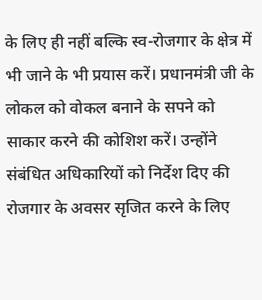के लिए ही नहीं बल्कि स्व-रोजगार के क्षेत्र में भी जाने के भी प्रयास करें। प्रधानमंत्री जी के लोकल को वोकल बनाने के सपने को साकार करने की कोशिश करें। उन्होंने संबंधित अधिकारियों को निर्देश दिए की रोजगार के अवसर सृजित करने के लिए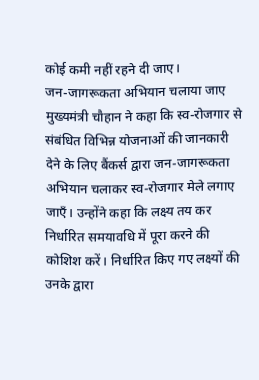कोई कमी नहीं रहने दी जाए।
जन-जागरूकता अभियान चलाया जाए
मुख्यमंत्री चौहान ने कहा कि स्व-रोजगार से संबंधित विभिन्न योजनाओं की जानकारी देने के लिए बैंकर्स द्वारा जन-जागरूकता अभियान चलाकर स्व-रोजगार मेले लगाए जाएँ। उन्होंने कहा कि लक्ष्य तय कर निर्धारित समयावधि में पूरा करने की कोशिश करें। निर्धारित किए गए लक्ष्यों की उनके द्वारा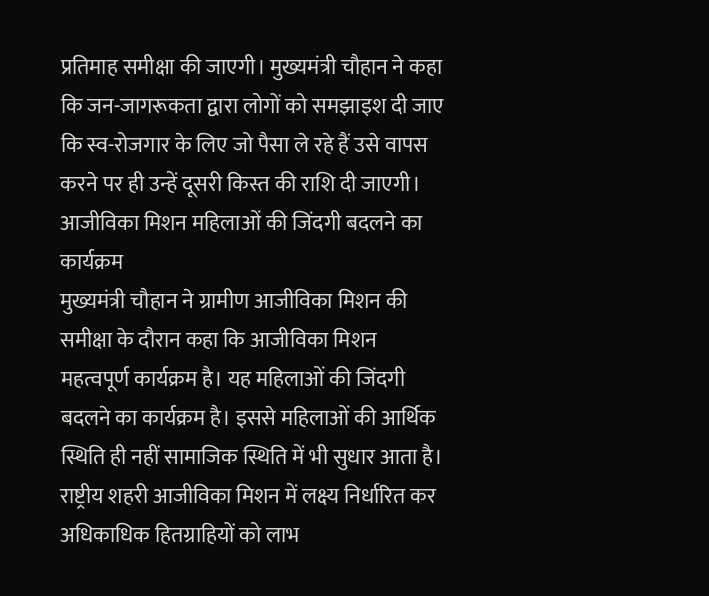प्रतिमाह समीक्षा की जाएगी। मुख्यमंत्री चौहान ने कहा कि जन-जागरूकता द्वारा लोगों को समझाइश दी जाए कि स्व-रोजगार के लिए जो पैसा ले रहे हैं उसे वापस करने पर ही उन्हें दूसरी किस्त की राशि दी जाएगी।
आजीविका मिशन महिलाओं की जिंदगी बदलने का कार्यक्रम
मुख्यमंत्री चौहान ने ग्रामीण आजीविका मिशन की समीक्षा के दौरान कहा कि आजीविका मिशन महत्वपूर्ण कार्यक्रम है। यह महिलाओं की जिंदगी बदलने का कार्यक्रम है। इससे महिलाओं की आर्थिक स्थिति ही नहीं सामाजिक स्थिति में भी सुधार आता है। राष्ट्रीय शहरी आजीविका मिशन में लक्ष्य निर्धारित कर अधिकाधिक हितग्राहियों को लाभ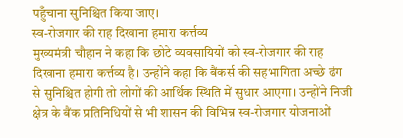पहुँचाना सुनिश्चित किया जाए।
स्व-रोजगार की राह दिखाना हमारा कर्त्तव्य
मुख्यमंत्री चौहान ने कहा कि छोटे व्यवसायियों को स्व-रोजगार की राह दिखाना हमारा कर्त्तव्य है। उन्होंने कहा कि बैंकर्स की सहभागिता अच्छे ढंग से सुनिश्चित होगी तो लोगों की आर्थिक स्थिति में सुधार आएगा। उन्होंने निजी क्षेत्र के बैंक प्रतिनिधियों से भी शासन की विभिन्न स्व-रोजगार योजनाओं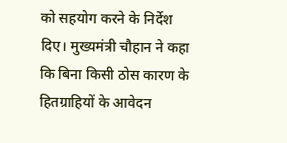को सहयोग करने के निर्देश दिए। मुख्यमंत्री चौहान ने कहा कि बिना किसी ठोस कारण के हितग्राहियों के आवेदन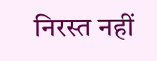निरस्त नहीं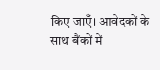किए जाएँ। आवेदकों के साथ बैंकों में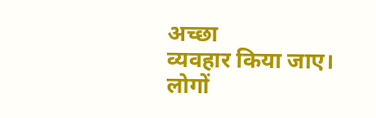अच्छा
व्यवहार किया जाए। लोगों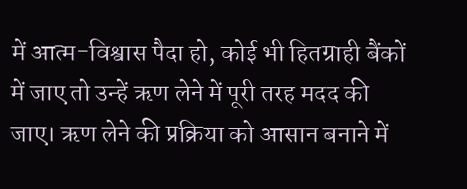में आत्म-विश्वास पैदा हो, कोई भी हितग्राही बैंकों में जाए तो उन्हें ऋण लेने में पूरी तरह मदद की जाए। ऋण लेने की प्रक्रिया को आसान बनाने में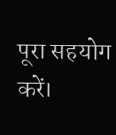पूरा सहयोग करें।